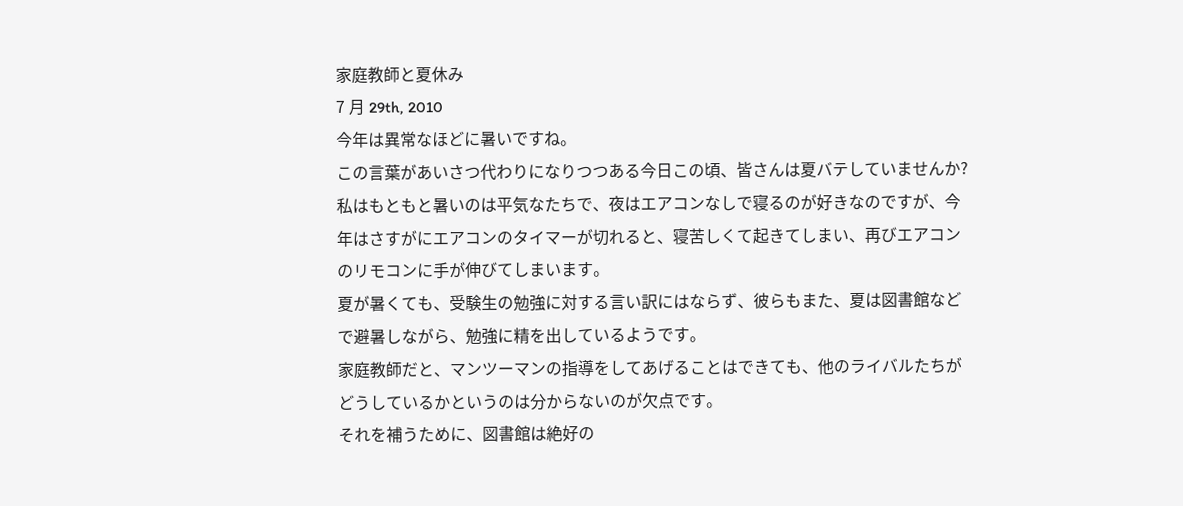家庭教師と夏休み
7 月 29th, 2010
今年は異常なほどに暑いですね。
この言葉があいさつ代わりになりつつある今日この頃、皆さんは夏バテしていませんか?
私はもともと暑いのは平気なたちで、夜はエアコンなしで寝るのが好きなのですが、今年はさすがにエアコンのタイマーが切れると、寝苦しくて起きてしまい、再びエアコンのリモコンに手が伸びてしまいます。
夏が暑くても、受験生の勉強に対する言い訳にはならず、彼らもまた、夏は図書館などで避暑しながら、勉強に精を出しているようです。
家庭教師だと、マンツーマンの指導をしてあげることはできても、他のライバルたちがどうしているかというのは分からないのが欠点です。
それを補うために、図書館は絶好の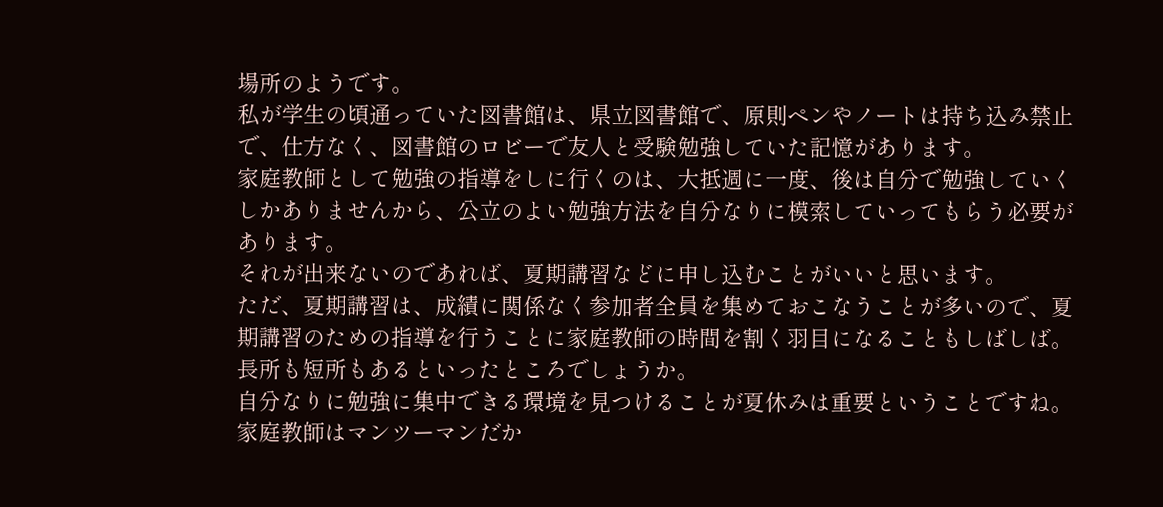場所のようです。
私が学生の頃通っていた図書館は、県立図書館で、原則ペンやノートは持ち込み禁止で、仕方なく、図書館のロビーで友人と受験勉強していた記憶があります。
家庭教師として勉強の指導をしに行くのは、大抵週に一度、後は自分で勉強していくしかありませんから、公立のよい勉強方法を自分なりに模索していってもらう必要があります。
それが出来ないのであれば、夏期講習などに申し込むことがいいと思います。
ただ、夏期講習は、成績に関係なく参加者全員を集めておこなうことが多いので、夏期講習のための指導を行うことに家庭教師の時間を割く羽目になることもしばしば。
長所も短所もあるといったところでしょうか。
自分なりに勉強に集中できる環境を見つけることが夏休みは重要ということですね。
家庭教師はマンツーマンだか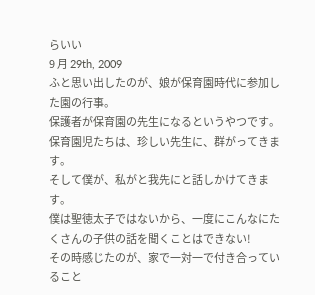らいい
9 月 29th, 2009
ふと思い出したのが、娘が保育園時代に参加した園の行事。
保護者が保育園の先生になるというやつです。
保育園児たちは、珍しい先生に、群がってきます。
そして僕が、私がと我先にと話しかけてきます。
僕は聖徳太子ではないから、一度にこんなにたくさんの子供の話を聞くことはできない!
その時感じたのが、家で一対一で付き合っていること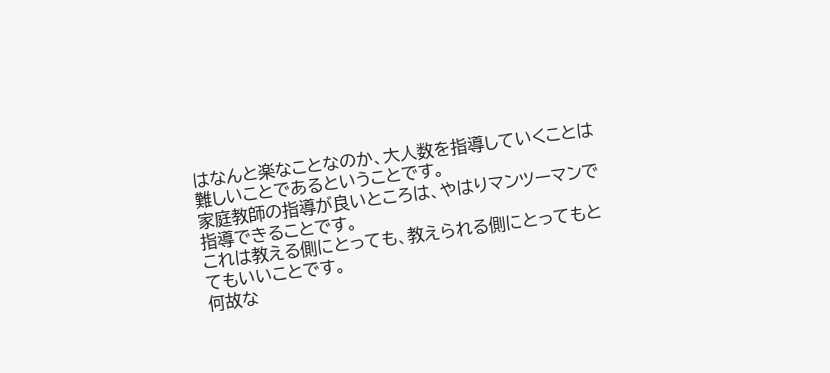はなんと楽なことなのか、大人数を指導していくことは難しいことであるということです。
家庭教師の指導が良いところは、やはりマンツーマンで指導できることです。
これは教える側にとっても、教えられる側にとってもとてもいいことです。
何故な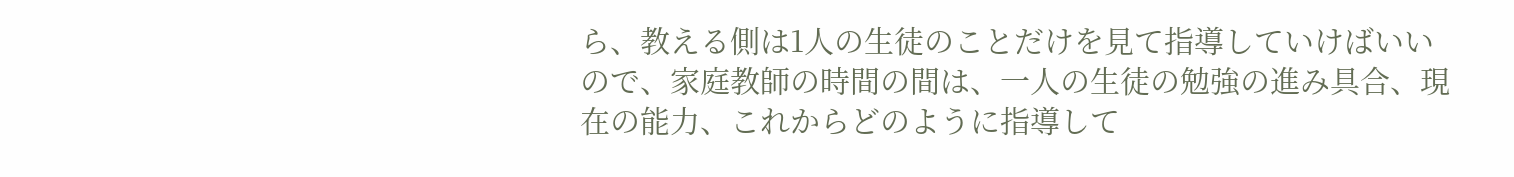ら、教える側は1人の生徒のことだけを見て指導していけばいいので、家庭教師の時間の間は、一人の生徒の勉強の進み具合、現在の能力、これからどのように指導して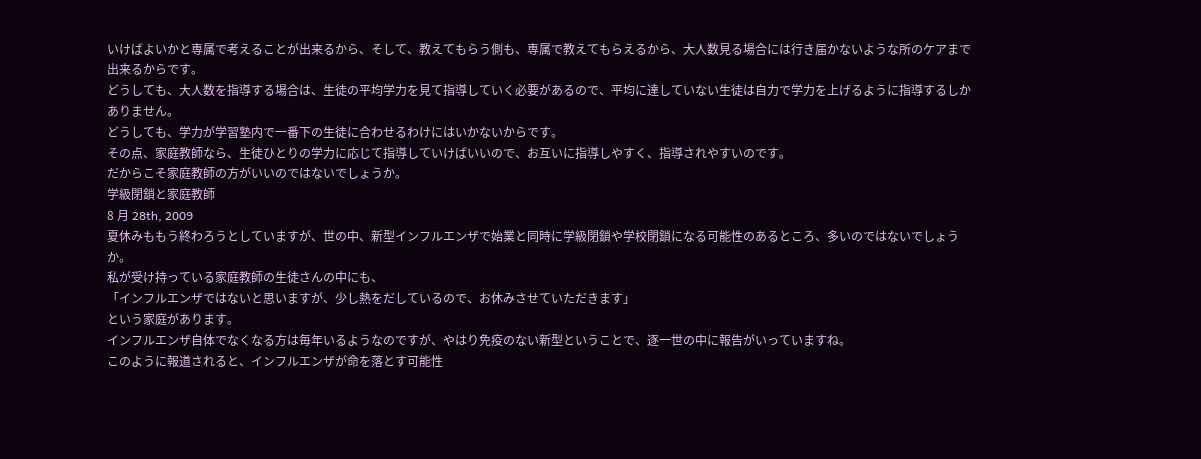いけばよいかと専属で考えることが出来るから、そして、教えてもらう側も、専属で教えてもらえるから、大人数見る場合には行き届かないような所のケアまで出来るからです。
どうしても、大人数を指導する場合は、生徒の平均学力を見て指導していく必要があるので、平均に達していない生徒は自力で学力を上げるように指導するしかありません。
どうしても、学力が学習塾内で一番下の生徒に合わせるわけにはいかないからです。
その点、家庭教師なら、生徒ひとりの学力に応じて指導していけばいいので、お互いに指導しやすく、指導されやすいのです。
だからこそ家庭教師の方がいいのではないでしょうか。
学級閉鎖と家庭教師
8 月 28th, 2009
夏休みももう終わろうとしていますが、世の中、新型インフルエンザで始業と同時に学級閉鎖や学校閉鎖になる可能性のあるところ、多いのではないでしょうか。
私が受け持っている家庭教師の生徒さんの中にも、
「インフルエンザではないと思いますが、少し熱をだしているので、お休みさせていただきます」
という家庭があります。
インフルエンザ自体でなくなる方は毎年いるようなのですが、やはり免疫のない新型ということで、逐一世の中に報告がいっていますね。
このように報道されると、インフルエンザが命を落とす可能性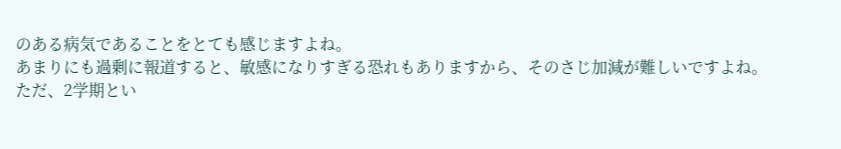のある病気であることをとても感じますよね。
あまりにも過剰に報道すると、敏感になりすぎる恐れもありますから、そのさじ加減が難しいですよね。
ただ、2学期とい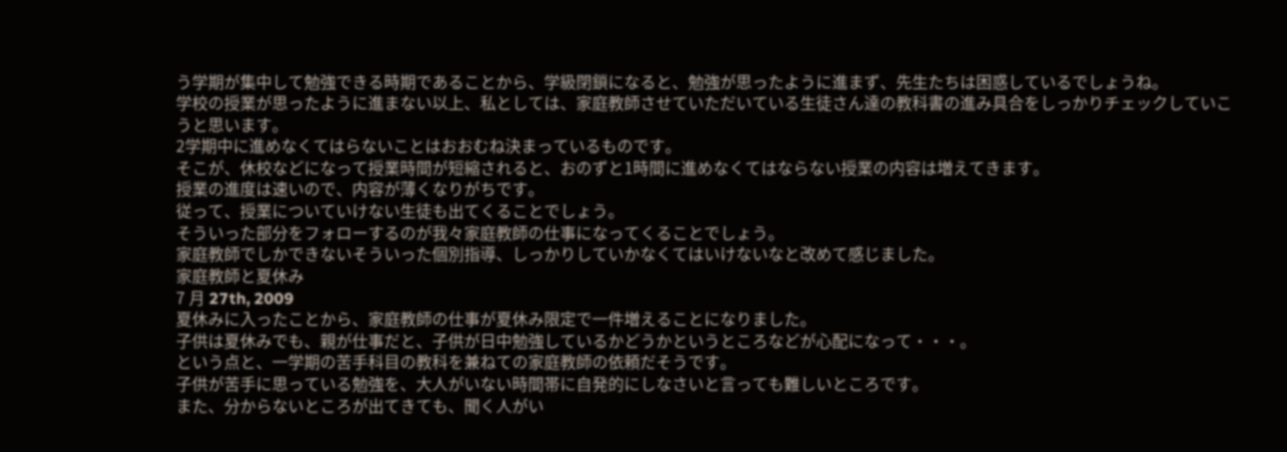う学期が集中して勉強できる時期であることから、学級閉鎖になると、勉強が思ったように進まず、先生たちは困惑しているでしょうね。
学校の授業が思ったように進まない以上、私としては、家庭教師させていただいている生徒さん達の教科書の進み具合をしっかりチェックしていこうと思います。
2学期中に進めなくてはらないことはおおむね決まっているものです。
そこが、休校などになって授業時間が短縮されると、おのずと1時間に進めなくてはならない授業の内容は増えてきます。
授業の進度は速いので、内容が薄くなりがちです。
従って、授業についていけない生徒も出てくることでしょう。
そういった部分をフォローするのが我々家庭教師の仕事になってくることでしょう。
家庭教師でしかできないそういった個別指導、しっかりしていかなくてはいけないなと改めて感じました。
家庭教師と夏休み
7 月 27th, 2009
夏休みに入ったことから、家庭教師の仕事が夏休み限定で一件増えることになりました。
子供は夏休みでも、親が仕事だと、子供が日中勉強しているかどうかというところなどが心配になって・・・。
という点と、一学期の苦手科目の教科を兼ねての家庭教師の依頼だそうです。
子供が苦手に思っている勉強を、大人がいない時間帯に自発的にしなさいと言っても難しいところです。
また、分からないところが出てきても、聞く人がい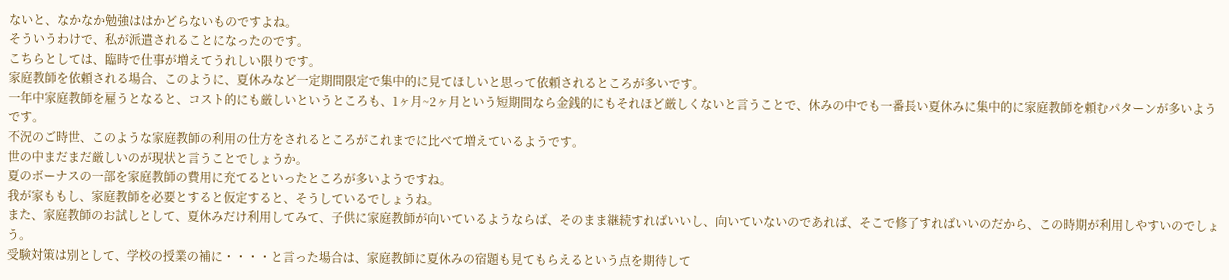ないと、なかなか勉強ははかどらないものですよね。
そういうわけで、私が派遣されることになったのです。
こちらとしては、臨時で仕事が増えてうれしい限りです。
家庭教師を依頼される場合、このように、夏休みなど一定期間限定で集中的に見てほしいと思って依頼されるところが多いです。
一年中家庭教師を雇うとなると、コスト的にも厳しいというところも、1ヶ月~2ヶ月という短期間なら金銭的にもそれほど厳しくないと言うことで、休みの中でも一番長い夏休みに集中的に家庭教師を頼むパターンが多いようです。
不況のご時世、このような家庭教師の利用の仕方をされるところがこれまでに比べて増えているようです。
世の中まだまだ厳しいのが現状と言うことでしょうか。
夏のボーナスの一部を家庭教師の費用に充てるといったところが多いようですね。
我が家ももし、家庭教師を必要とすると仮定すると、そうしているでしょうね。
また、家庭教師のお試しとして、夏休みだけ利用してみて、子供に家庭教師が向いているようならば、そのまま継続すればいいし、向いていないのであれば、そこで修了すればいいのだから、この時期が利用しやすいのでしょう。
受験対策は別として、学校の授業の補に・・・・と言った場合は、家庭教師に夏休みの宿題も見てもらえるという点を期待して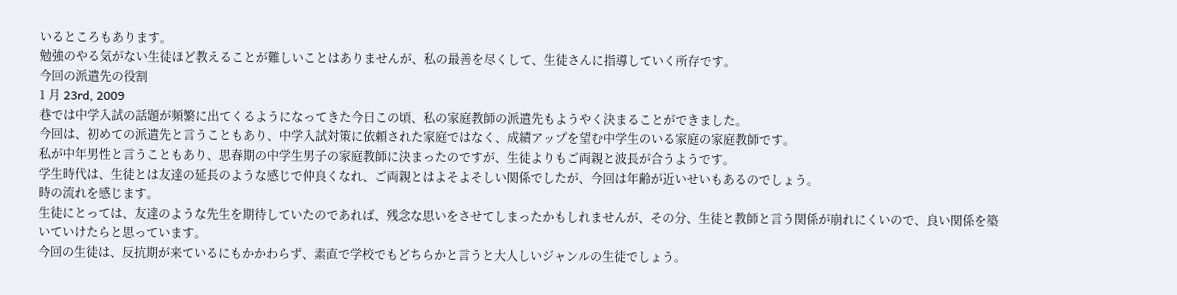いるところもあります。
勉強のやる気がない生徒ほど教えることが難しいことはありませんが、私の最善を尽くして、生徒さんに指導していく所存です。
今回の派遣先の役割
1 月 23rd, 2009
巷では中学入試の話題が頻繁に出てくるようになってきた今日この頃、私の家庭教師の派遣先もようやく決まることができました。
今回は、初めての派遣先と言うこともあり、中学入試対策に依頼された家庭ではなく、成績アップを望む中学生のいる家庭の家庭教師です。
私が中年男性と言うこともあり、思春期の中学生男子の家庭教師に決まったのですが、生徒よりもご両親と波長が合うようです。
学生時代は、生徒とは友達の延長のような感じで仲良くなれ、ご両親とはよそよそしい関係でしたが、今回は年齢が近いせいもあるのでしょう。
時の流れを感じます。
生徒にとっては、友達のような先生を期待していたのであれば、残念な思いをさせてしまったかもしれませんが、その分、生徒と教師と言う関係が崩れにくいので、良い関係を築いていけたらと思っています。
今回の生徒は、反抗期が来ているにもかかわらず、素直で学校でもどちらかと言うと大人しいジャンルの生徒でしょう。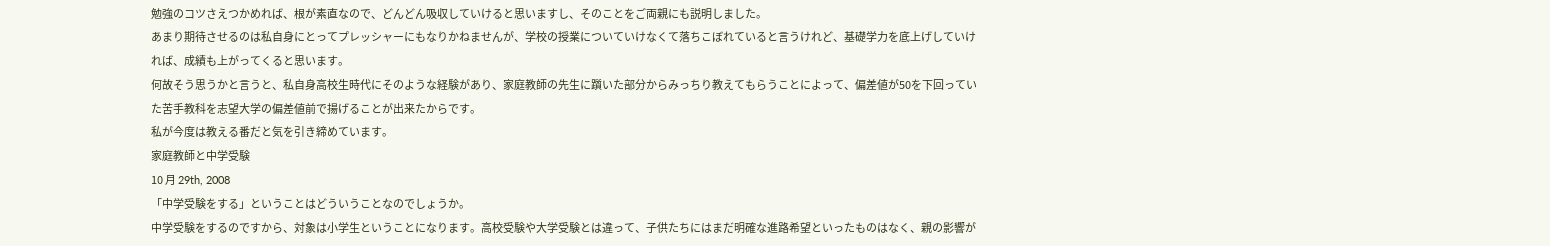勉強のコツさえつかめれば、根が素直なので、どんどん吸収していけると思いますし、そのことをご両親にも説明しました。
あまり期待させるのは私自身にとってプレッシャーにもなりかねませんが、学校の授業についていけなくて落ちこぼれていると言うけれど、基礎学力を底上げしていければ、成績も上がってくると思います。
何故そう思うかと言うと、私自身高校生時代にそのような経験があり、家庭教師の先生に躓いた部分からみっちり教えてもらうことによって、偏差値が50を下回っていた苦手教科を志望大学の偏差値前で揚げることが出来たからです。
私が今度は教える番だと気を引き締めています。
家庭教師と中学受験
10 月 29th, 2008
「中学受験をする」ということはどういうことなのでしょうか。
中学受験をするのですから、対象は小学生ということになります。高校受験や大学受験とは違って、子供たちにはまだ明確な進路希望といったものはなく、親の影響が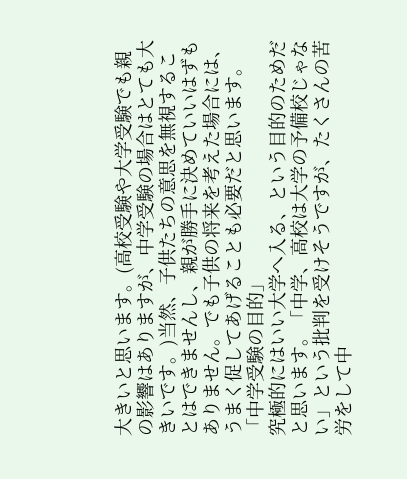大きいと思います。(高校受験や大学受験でも親の影響はありますが、中学受験の場合はとても大きいです。)当然、子供たちの意思を無視することはできませんし、親が勝手に決めていいはずもありません。でも子供の将来を考えた場合には、うまく促してあげることも必要だと思います。
「中学受験の目的」
究極的にはいい大学へ入る、という目的のためだと思います。「中学、高校は大学の予備校じゃない」という批判を受けそうですが、たくさんの苦労をして中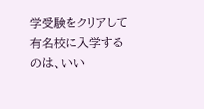学受験をクリアして有名校に入学するのは、いい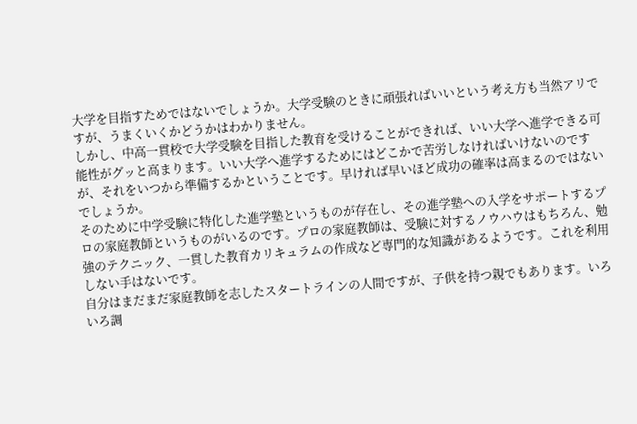大学を目指すためではないでしょうか。大学受験のときに頑張ればいいという考え方も当然アリですが、うまくいくかどうかはわかりません。
しかし、中高一貫校で大学受験を目指した教育を受けることができれば、いい大学へ進学できる可能性がグッと高まります。いい大学へ進学するためにはどこかで苦労しなければいけないのですが、それをいつから準備するかということです。早ければ早いほど成功の確率は高まるのではないでしょうか。
そのために中学受験に特化した進学塾というものが存在し、その進学塾への入学をサポートするプロの家庭教師というものがいるのです。プロの家庭教師は、受験に対するノウハウはもちろん、勉強のテクニック、一貫した教育カリキュラムの作成など専門的な知識があるようです。これを利用しない手はないです。
自分はまだまだ家庭教師を志したスタートラインの人間ですが、子供を持つ親でもあります。いろいろ調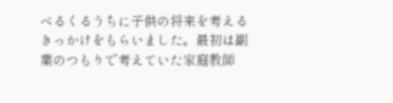べるくるうちに子供の将来を考えるきっかけをもらいました。最初は副業のつもりで考えていた家庭教師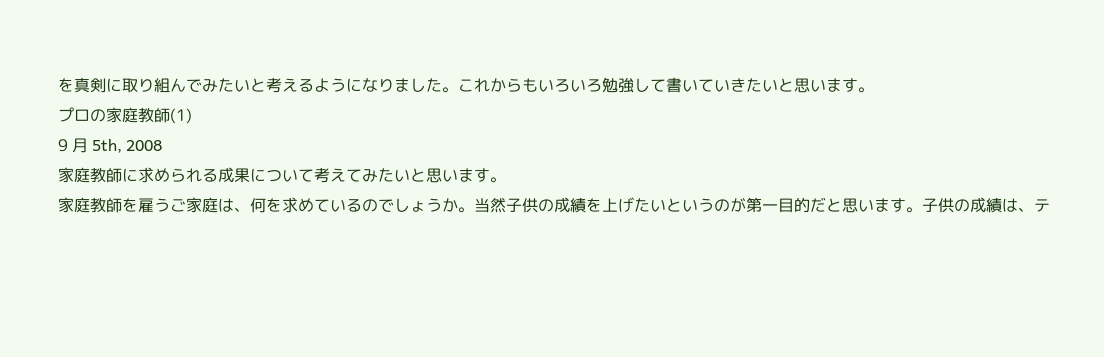を真剣に取り組んでみたいと考えるようになりました。これからもいろいろ勉強して書いていきたいと思います。
プロの家庭教師(1)
9 月 5th, 2008
家庭教師に求められる成果について考えてみたいと思います。
家庭教師を雇うご家庭は、何を求めているのでしょうか。当然子供の成績を上げたいというのが第一目的だと思います。子供の成績は、テ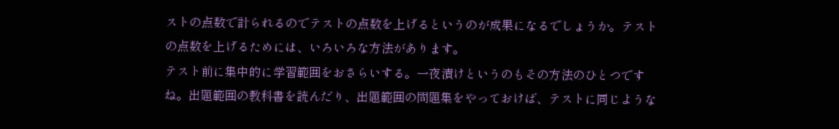ストの点数で計られるのでテストの点数を上げるというのが成果になるでしょうか。テストの点数を上げるためには、いろいろな方法があります。
テスト前に集中的に学習範囲をおさらいする。一夜漬けというのもその方法のひとつですね。出題範囲の教科書を読んだり、出題範囲の問題集をやっておけば、テストに同じような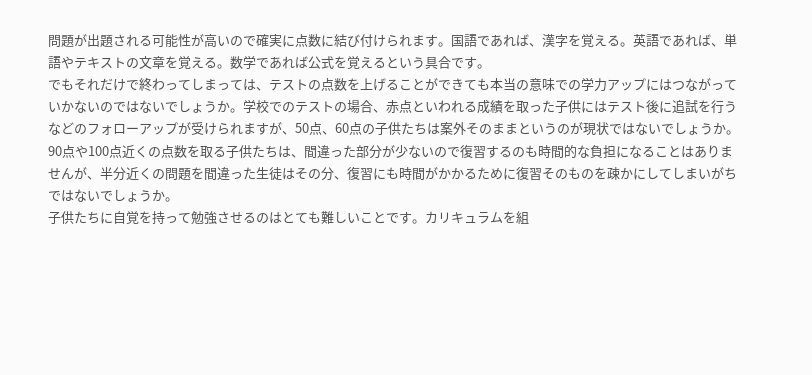問題が出題される可能性が高いので確実に点数に結び付けられます。国語であれば、漢字を覚える。英語であれば、単語やテキストの文章を覚える。数学であれば公式を覚えるという具合です。
でもそれだけで終わってしまっては、テストの点数を上げることができても本当の意味での学力アップにはつながっていかないのではないでしょうか。学校でのテストの場合、赤点といわれる成績を取った子供にはテスト後に追試を行うなどのフォローアップが受けられますが、50点、60点の子供たちは案外そのままというのが現状ではないでしょうか。90点や100点近くの点数を取る子供たちは、間違った部分が少ないので復習するのも時間的な負担になることはありませんが、半分近くの問題を間違った生徒はその分、復習にも時間がかかるために復習そのものを疎かにしてしまいがちではないでしょうか。
子供たちに自覚を持って勉強させるのはとても難しいことです。カリキュラムを組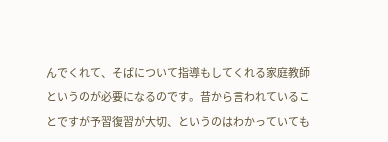んでくれて、そばについて指導もしてくれる家庭教師というのが必要になるのです。昔から言われていることですが予習復習が大切、というのはわかっていても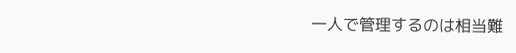一人で管理するのは相当難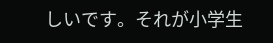しいです。それが小学生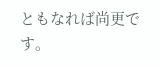ともなれば尚更です。